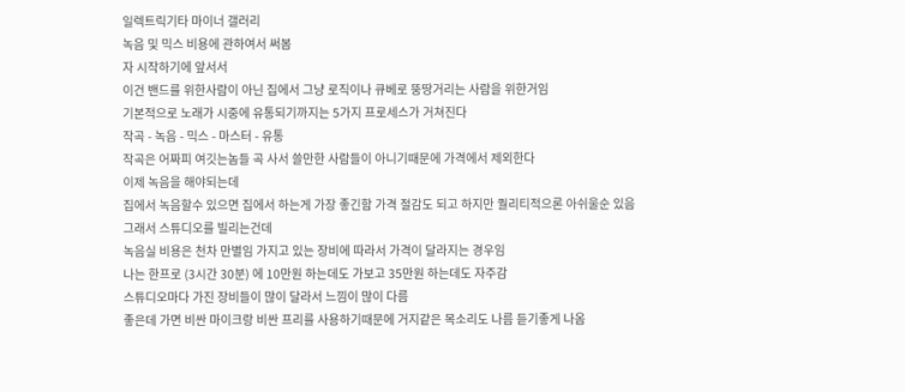일렉트릭기타 마이너 갤러리
녹음 및 믹스 비용에 관하여서 써봄
자 시작하기에 앞서서
이건 밴드를 위한사람이 아닌 집에서 그냥 로직이나 큐베로 뚱땅거리는 사람을 위한거임
기본적으로 노래가 시중에 유통되기까지는 5가지 프로세스가 거쳐진다
작곡 - 녹음 - 믹스 - 마스터 - 유통
작곡은 어짜피 여깃는놈들 곡 사서 쓸만한 사람들이 아니기때문에 가격에서 제외한다
이제 녹음을 해야되는데
집에서 녹음할수 있으면 집에서 하는게 가장 좋긴함 가격 절감도 되고 하지만 퀄리티적으론 아쉬울순 있음
그래서 스튜디오를 빌리는건데
녹음실 비용은 천차 만별임 가지고 있는 장비에 따라서 가격이 달라지는 경우임
나는 한프로 (3시간 30분) 에 10만원 하는데도 가보고 35만원 하는데도 자주감
스튜디오마다 가진 장비들이 많이 달라서 느낌이 많이 다름
좋은데 가면 비싼 마이크랑 비싼 프리를 사용하기때문에 거지같은 목소리도 나름 듣기좋게 나옴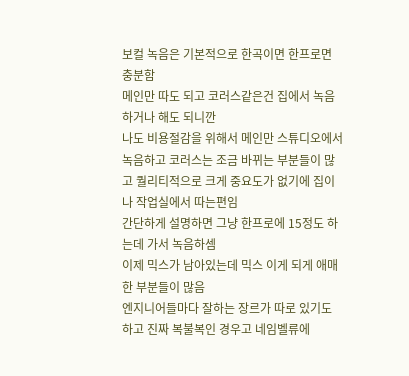보컬 녹음은 기본적으로 한곡이면 한프로면 충분함
메인만 따도 되고 코러스같은건 집에서 녹음하거나 해도 되니깐
나도 비용절감을 위해서 메인만 스튜디오에서 녹음하고 코러스는 조금 바뀌는 부분들이 많고 퀄리티적으로 크게 중요도가 없기에 집이나 작업실에서 따는편임
간단하게 설명하면 그냥 한프로에 15정도 하는데 가서 녹음하셈
이제 믹스가 남아있는데 믹스 이게 되게 애매한 부분들이 많음
엔지니어들마다 잘하는 장르가 따로 있기도 하고 진짜 복불복인 경우고 네임벨류에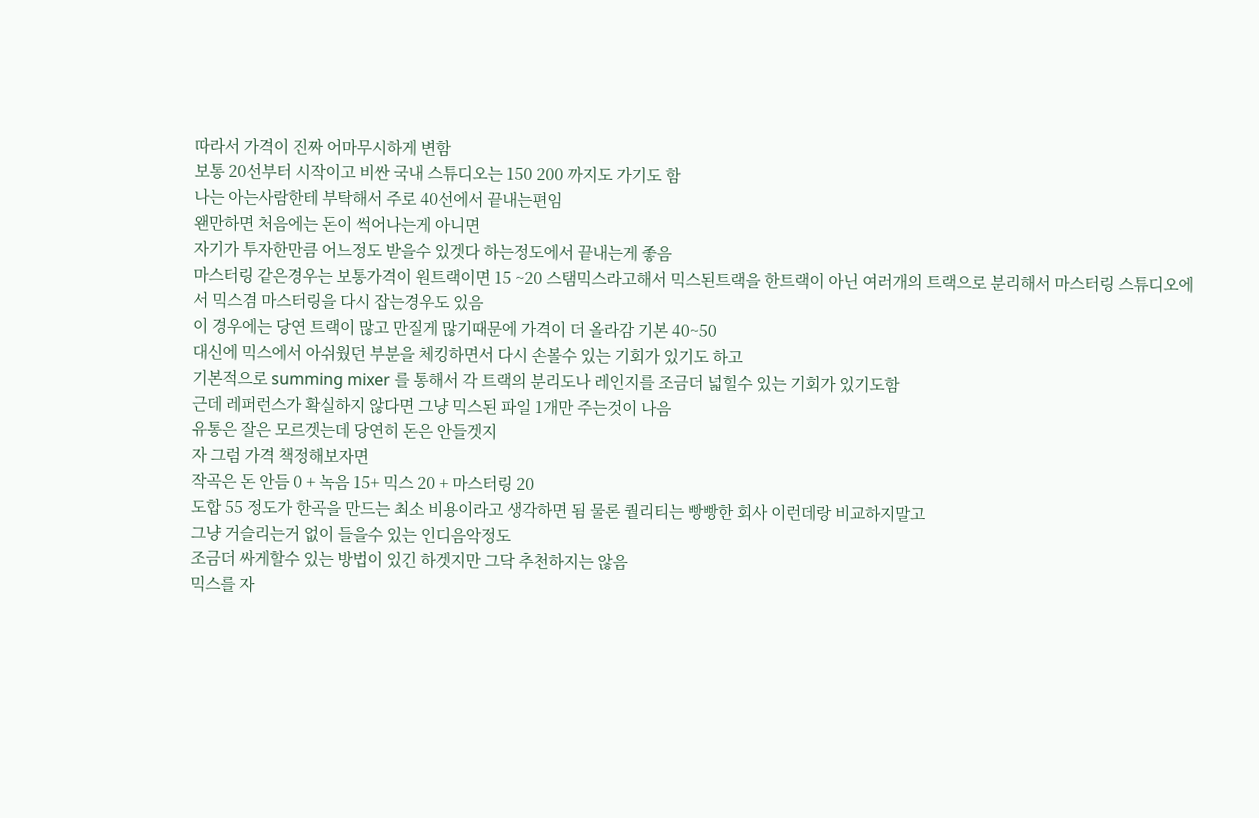따라서 가격이 진짜 어마무시하게 변함
보통 20선부터 시작이고 비싼 국내 스튜디오는 150 200 까지도 가기도 함
나는 아는사람한테 부탁해서 주로 40선에서 끝내는편임
왠만하면 처음에는 돈이 썩어나는게 아니면
자기가 투자한만큼 어느정도 받을수 있겟다 하는정도에서 끝내는게 좋음
마스터링 같은경우는 보통가격이 원트랙이면 15 ~20 스탬믹스라고해서 믹스된트랙을 한트랙이 아닌 여러개의 트랙으로 분리해서 마스터링 스튜디오에서 믹스겸 마스터링을 다시 잡는경우도 있음
이 경우에는 당연 트랙이 많고 만질게 많기때문에 가격이 더 올라감 기본 40~50
대신에 믹스에서 아쉬웠던 부분을 체킹하면서 다시 손볼수 있는 기회가 있기도 하고
기본적으로 summing mixer 를 통해서 각 트랙의 분리도나 레인지를 조금더 넓힐수 있는 기회가 있기도함
근데 레퍼런스가 확실하지 않다면 그냥 믹스된 파일 1개만 주는것이 나음
유통은 잘은 모르겟는데 당연히 돈은 안들겟지
자 그럼 가격 책정해보자면
작곡은 돈 안듬 0 + 녹음 15+ 믹스 20 + 마스터링 20
도합 55 정도가 한곡을 만드는 최소 비용이라고 생각하면 됨 물론 퀄리티는 빵빵한 회사 이런데랑 비교하지말고
그냥 거슬리는거 없이 들을수 있는 인디음악정도
조금더 싸게할수 있는 방법이 있긴 하겟지만 그닥 추천하지는 않음
믹스를 자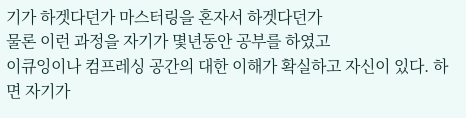기가 하겟다던가 마스터링을 혼자서 하겟다던가
물론 이런 과정을 자기가 몇년동안 공부를 하였고
이큐잉이나 컴프레싱 공간의 대한 이해가 확실하고 자신이 있다. 하면 자기가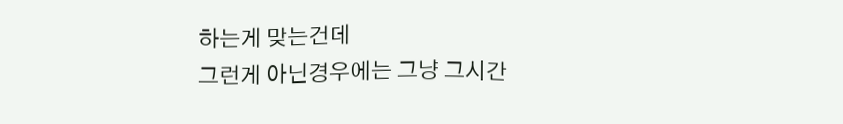하는게 맞는건데
그런게 아닌경우에는 그냥 그시간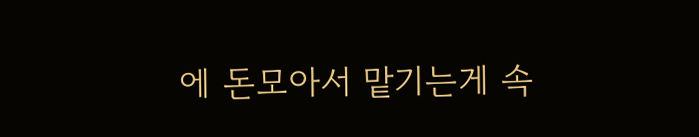에 돈모아서 맡기는게 속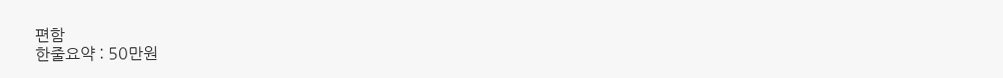편함
한줄요약 : 50만원